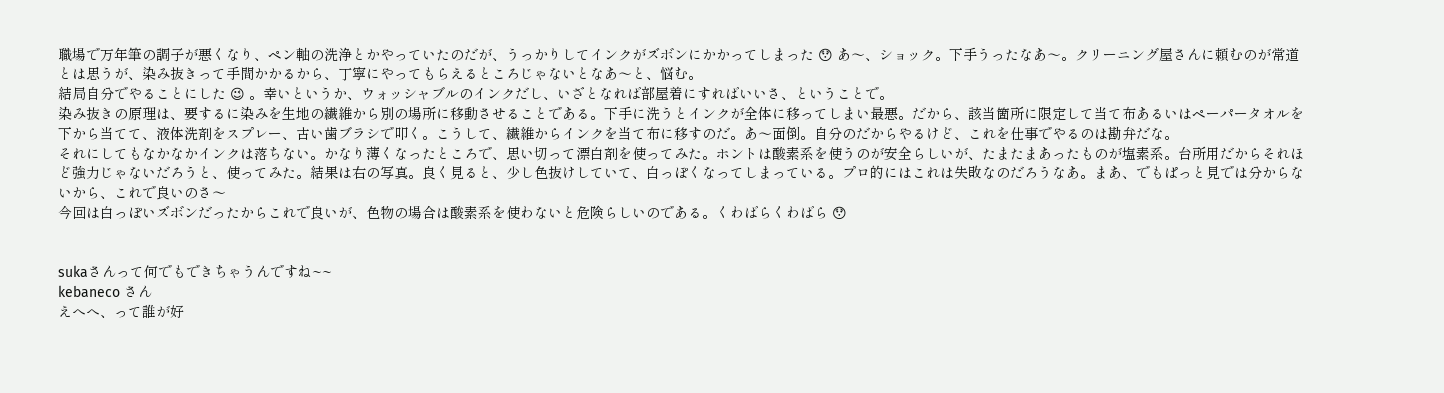職場で万年筆の調子が悪くなり、ペン軸の洗浄とかやっていたのだが、うっかりしてインクがズボンにかかってしまった 😯 あ〜、ショック。下手うったなあ〜。クリーニング屋さんに頼むのが常道とは思うが、染み抜きって手間かかるから、丁寧にやってもらえるところじゃないとなあ〜と、悩む。
結局自分でやることにした 😉 。幸いというか、ウォッシャブルのインクだし、いざとなれば部屋着にすればいいさ、ということで。
染み抜きの原理は、要するに染みを生地の繊維から別の場所に移動させることである。下手に洗うとインクが全体に移ってしまい最悪。だから、該当箇所に限定して当て布あるいはペーパータオルを下から当てて、液体洗剤をスプレー、古い歯ブラシで叩く。こうして、繊維からインクを当て布に移すのだ。あ〜面倒。自分のだからやるけど、これを仕事でやるのは勘弁だな。
それにしてもなかなかインクは落ちない。かなり薄くなったところで、思い切って漂白剤を使ってみた。ホントは酸素系を使うのが安全らしいが、たまたまあったものが塩素系。台所用だからそれほど強力じゃないだろうと、使ってみた。結果は右の写真。良く見ると、少し色抜けしていて、白っぽくなってしまっている。プロ的にはこれは失敗なのだろうなあ。まあ、でもぱっと見では分からないから、これで良いのさ〜
今回は白っぽいズボンだったからこれで良いが、色物の場合は酸素系を使わないと危険らしいのである。くわばらくわばら 😯


sukaさんって何でもできちゃうんですね~~
kebaneco さん
えへへ、って誰が好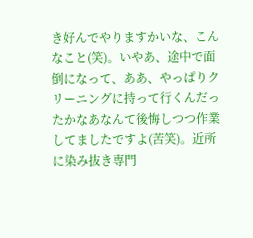き好んでやりますかいな、こんなこと(笑)。いやあ、途中で面倒になって、ああ、やっぱりクリーニングに持って行くんだったかなあなんて後悔しつつ作業してましたですよ(苦笑)。近所に染み抜き専門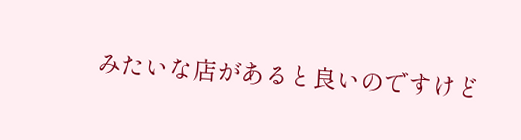みたいな店があると良いのですけど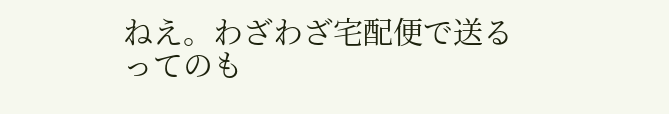ねえ。わざわざ宅配便で送るってのも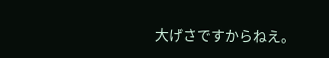大げさですからねえ。